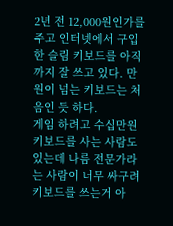2년 전 12,000원인가를 주고 인터넷에서 구입한 슬림 키보드를 아직까지 잘 쓰고 있다. 만원이 넘는 키보드는 처음인 듯 하다.
게임 하려고 수십만원 키보드를 사는 사람도 있는데 나름 전문가라는 사람이 너무 싸구려 키보드를 쓰는거 아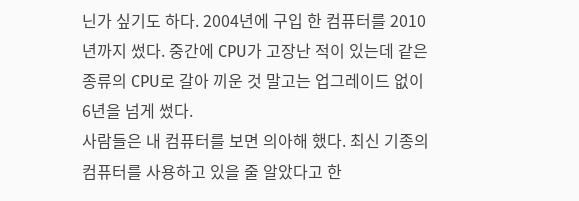닌가 싶기도 하다. 2004년에 구입 한 컴퓨터를 2010년까지 썼다. 중간에 CPU가 고장난 적이 있는데 같은 종류의 CPU로 갈아 끼운 것 말고는 업그레이드 없이 6년을 넘게 썼다.
사람들은 내 컴퓨터를 보면 의아해 했다. 최신 기종의 컴퓨터를 사용하고 있을 줄 알았다고 한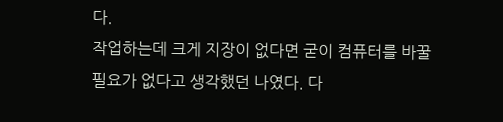다.
작업하는데 크게 지장이 없다면 굳이 컴퓨터를 바꿀 필요가 없다고 생각했던 나였다. 다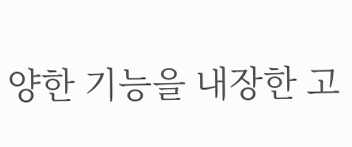양한 기능을 내장한 고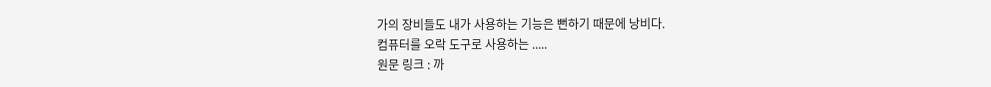가의 장비들도 내가 사용하는 기능은 뻔하기 때문에 낭비다.
컴퓨터를 오락 도구로 사용하는 .....
원문 링크 : 까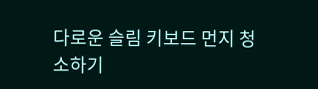다로운 슬림 키보드 먼지 청소하기